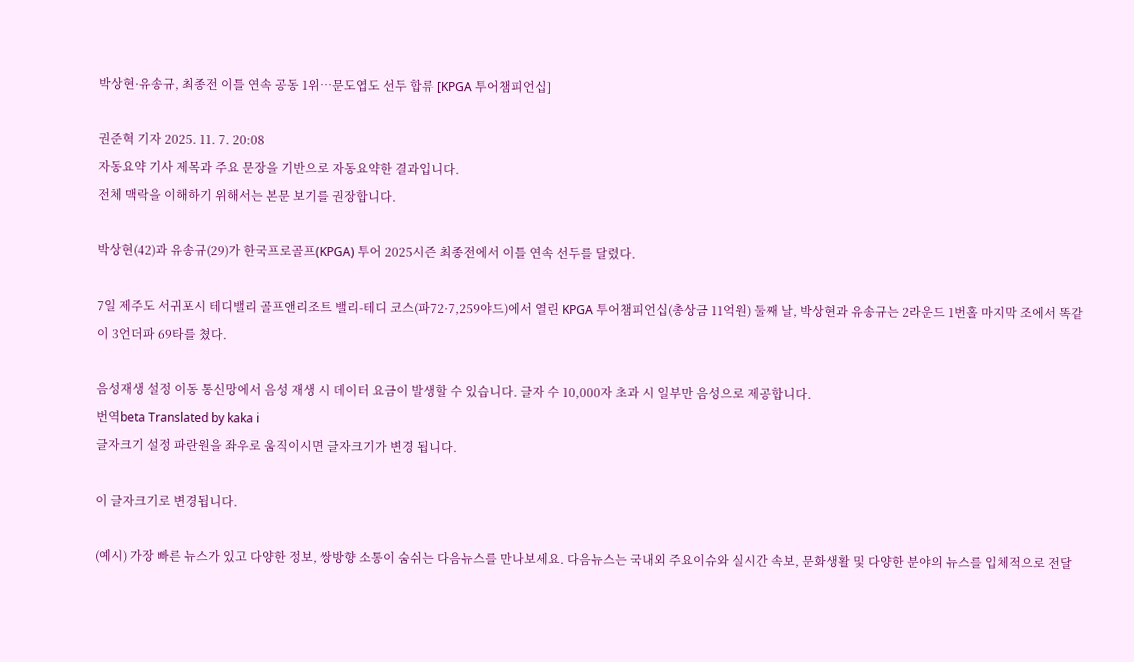박상현·유송규, 최종전 이틀 연속 공동 1위…문도엽도 선두 합류 [KPGA 투어챔피언십]

권준혁 기자 2025. 11. 7. 20:08
자동요약 기사 제목과 주요 문장을 기반으로 자동요약한 결과입니다.
전체 맥락을 이해하기 위해서는 본문 보기를 권장합니다.

박상현(42)과 유송규(29)가 한국프로골프(KPGA) 투어 2025시즌 최종전에서 이틀 연속 선두를 달렸다.

7일 제주도 서귀포시 테디밸리 골프앤리조트 밸리-테디 코스(파72·7,259야드)에서 열린 KPGA 투어챔피언십(총상금 11억원) 둘째 날, 박상현과 유송규는 2라운드 1번홀 마지막 조에서 똑같이 3언더파 69타를 쳤다.

음성재생 설정 이동 통신망에서 음성 재생 시 데이터 요금이 발생할 수 있습니다. 글자 수 10,000자 초과 시 일부만 음성으로 제공합니다.
번역beta Translated by kaka i
글자크기 설정 파란원을 좌우로 움직이시면 글자크기가 변경 됩니다.

이 글자크기로 변경됩니다.

(예시) 가장 빠른 뉴스가 있고 다양한 정보, 쌍방향 소통이 숨쉬는 다음뉴스를 만나보세요. 다음뉴스는 국내외 주요이슈와 실시간 속보, 문화생활 및 다양한 분야의 뉴스를 입체적으로 전달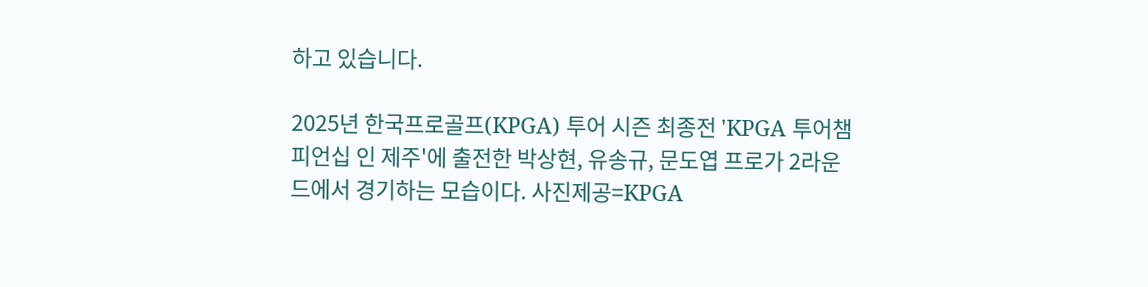하고 있습니다.

2025년 한국프로골프(KPGA) 투어 시즌 최종전 'KPGA 투어챔피언십 인 제주'에 출전한 박상현, 유송규, 문도엽 프로가 2라운드에서 경기하는 모습이다. 사진제공=KPGA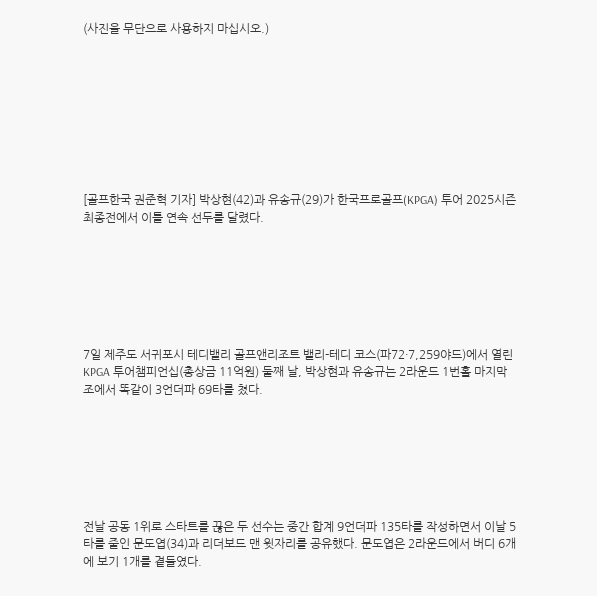(사진을 무단으로 사용하지 마십시오.)









[골프한국 권준혁 기자] 박상현(42)과 유송규(29)가 한국프로골프(KPGA) 투어 2025시즌 최종전에서 이틀 연속 선두를 달렸다.







7일 제주도 서귀포시 테디밸리 골프앤리조트 밸리-테디 코스(파72·7,259야드)에서 열린 KPGA 투어챔피언십(총상금 11억원) 둘째 날, 박상현과 유송규는 2라운드 1번홀 마지막 조에서 똑같이 3언더파 69타를 쳤다.







전날 공동 1위로 스타트를 끊은 두 선수는 중간 합계 9언더파 135타를 작성하면서 이날 5타를 줄인 문도엽(34)과 리더보드 맨 윗자리를 공유했다. 문도엽은 2라운드에서 버디 6개에 보기 1개를 곁들였다.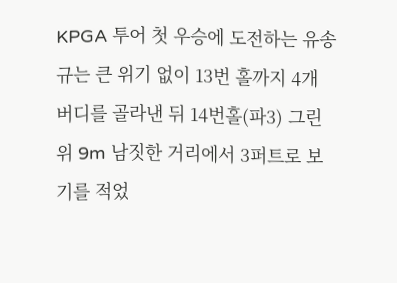KPGA 투어 첫 우승에 도전하는 유송규는 큰 위기 없이 13번 홀까지 4개 버디를 골라낸 뒤 14번홀(파3) 그린 위 9m 남짓한 거리에서 3퍼트로 보기를 적었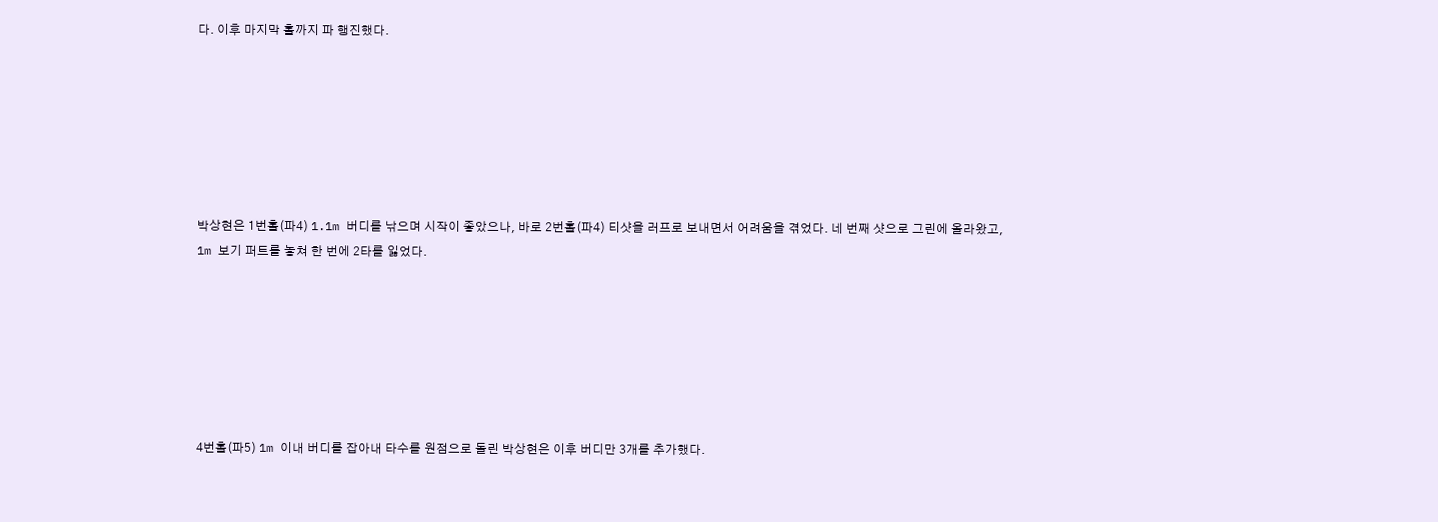다. 이후 마지막 홀까지 파 행진했다.







박상현은 1번홀(파4) 1.1m 버디를 낚으며 시작이 좋았으나, 바로 2번홀(파4) 티샷을 러프로 보내면서 어려움을 겪었다. 네 번째 샷으로 그린에 올라왔고, 1m 보기 퍼트를 놓쳐 한 번에 2타를 잃었다.







4번홀(파5) 1m 이내 버디를 잡아내 타수를 원점으로 돌린 박상현은 이후 버디만 3개를 추가했다.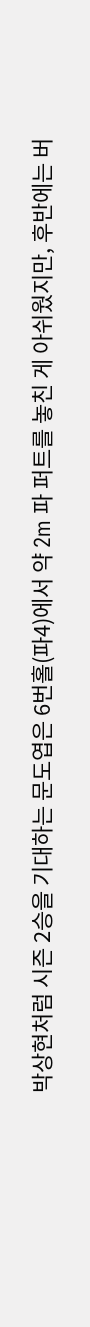박상현처럼 시즌 2승을 기대하는 문도엽은 6번홀(파4)에서 약 2m 파 퍼트를 놓친 게 아쉬웠지만, 후반에는 버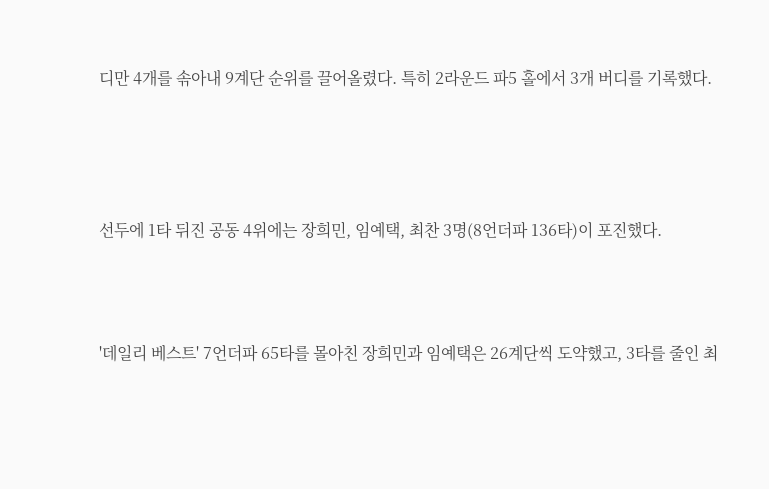디만 4개를 솎아내 9계단 순위를 끌어올렸다. 특히 2라운드 파5 홀에서 3개 버디를 기록했다.




선두에 1타 뒤진 공동 4위에는 장희민, 임예택, 최찬 3명(8언더파 136타)이 포진했다.



'데일리 베스트' 7언더파 65타를 몰아친 장희민과 임예택은 26계단씩 도약했고, 3타를 줄인 최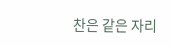찬은 같은 자리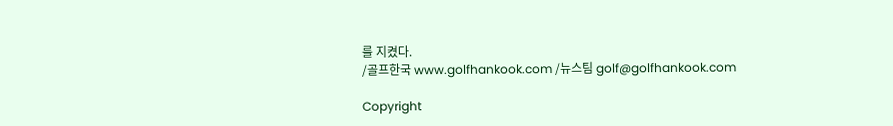를 지켰다.
/골프한국 www.golfhankook.com /뉴스팀 golf@golfhankook.com

Copyright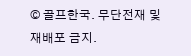© 골프한국. 무단전재 및 재배포 금지.